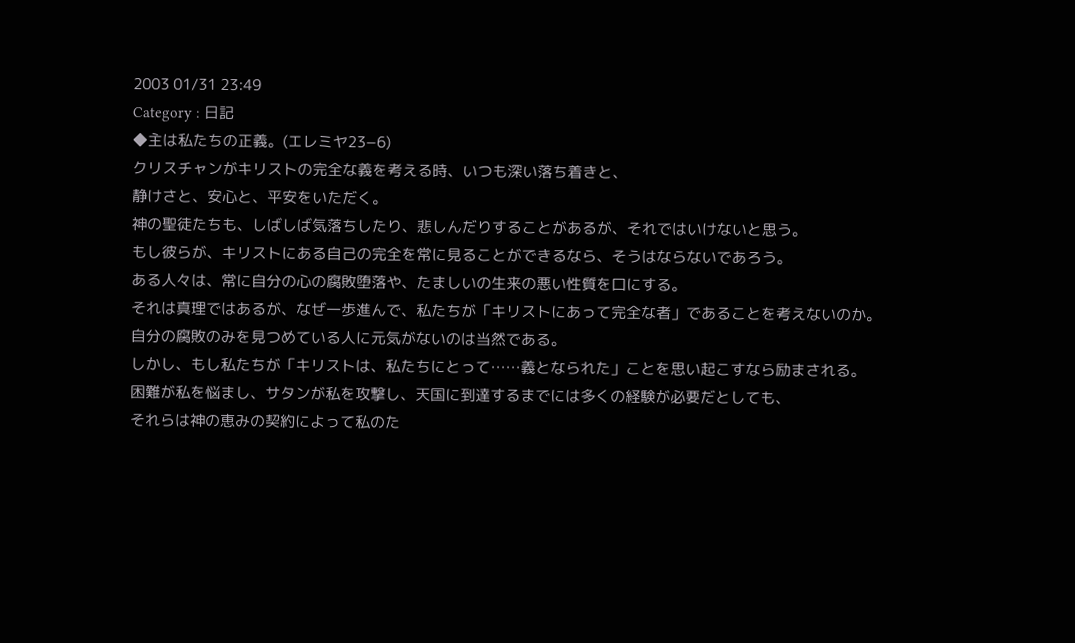2003 01/31 23:49
Category : 日記
◆主は私たちの正義。(エレミヤ23−6)
クリスチャンがキリストの完全な義を考える時、いつも深い落ち着きと、
静けさと、安心と、平安をいただく。
神の聖徒たちも、しばしば気落ちしたり、悲しんだりすることがあるが、それではいけないと思う。
もし彼らが、キリストにある自己の完全を常に見ることができるなら、そうはならないであろう。
ある人々は、常に自分の心の腐敗堕落や、たましいの生来の悪い性質を口にする。
それは真理ではあるが、なぜ一歩進んで、私たちが「キリストにあって完全な者」であることを考えないのか。
自分の腐敗のみを見つめている人に元気がないのは当然である。
しかし、もし私たちが「キリストは、私たちにとって……義となられた」ことを思い起こすなら励まされる。
困難が私を悩まし、サタンが私を攻撃し、天国に到達するまでには多くの経験が必要だとしても、
それらは神の恵みの契約によって私のた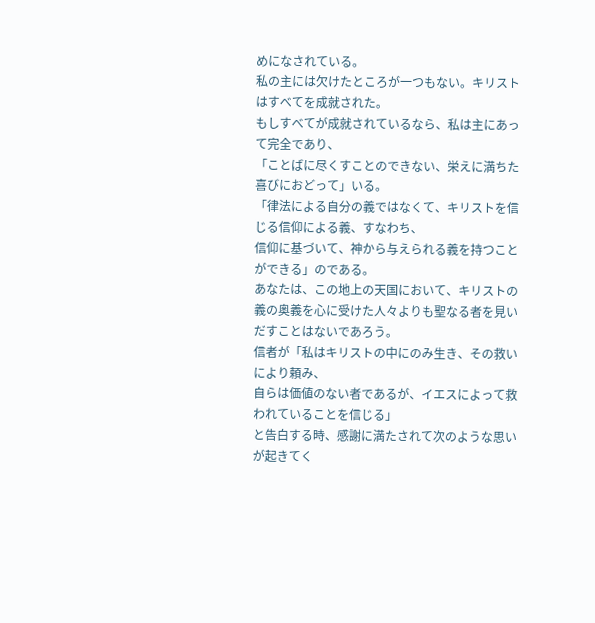めになされている。
私の主には欠けたところが一つもない。キリストはすべてを成就された。
もしすべてが成就されているなら、私は主にあって完全であり、
「ことばに尽くすことのできない、栄えに満ちた喜びにおどって」いる。
「律法による自分の義ではなくて、キリストを信じる信仰による義、すなわち、
信仰に基づいて、神から与えられる義を持つことができる」のである。
あなたは、この地上の天国において、キリストの義の奥義を心に受けた人々よりも聖なる者を見いだすことはないであろう。
信者が「私はキリストの中にのみ生き、その救いにより頼み、
自らは価値のない者であるが、イエスによって救われていることを信じる」
と告白する時、感謝に満たされて次のような思いが起きてく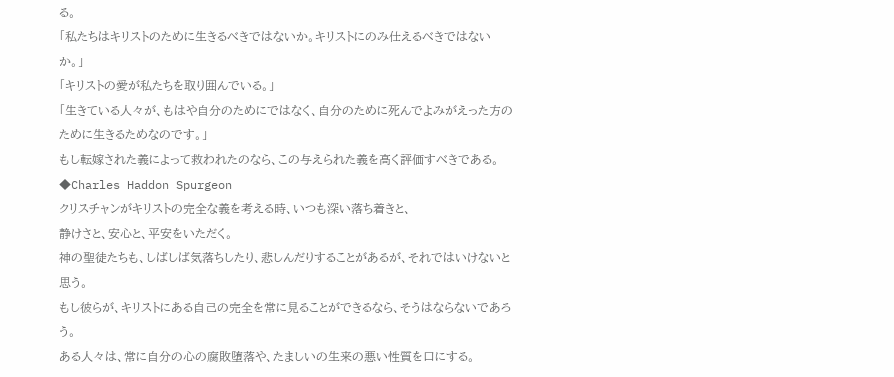る。
「私たちはキリストのために生きるべきではないか。キリストにのみ仕えるべきではないか。」
「キリストの愛が私たちを取り囲んでいる。」
「生きている人々が、もはや自分のためにではなく、自分のために死んでよみがえった方のために生きるためなのです。」
もし転嫁された義によって救われたのなら、この与えられた義を高く評価すべきである。
◆Charles Haddon Spurgeon
クリスチャンがキリストの完全な義を考える時、いつも深い落ち着きと、
静けさと、安心と、平安をいただく。
神の聖徒たちも、しばしば気落ちしたり、悲しんだりすることがあるが、それではいけないと思う。
もし彼らが、キリストにある自己の完全を常に見ることができるなら、そうはならないであろう。
ある人々は、常に自分の心の腐敗堕落や、たましいの生来の悪い性質を口にする。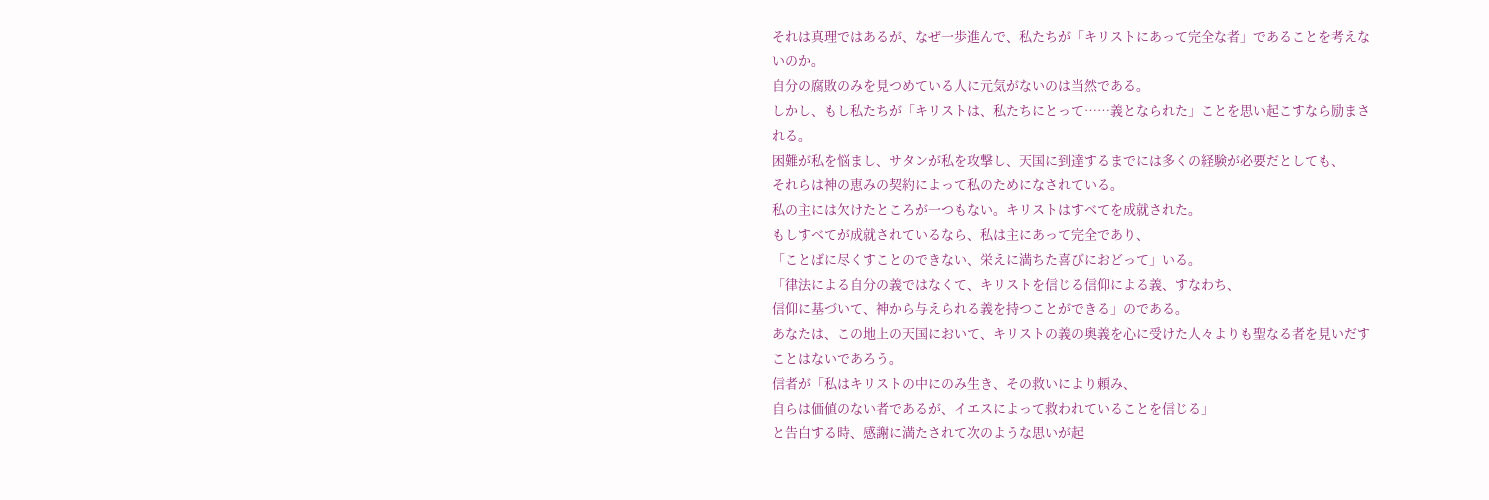それは真理ではあるが、なぜ一歩進んで、私たちが「キリストにあって完全な者」であることを考えないのか。
自分の腐敗のみを見つめている人に元気がないのは当然である。
しかし、もし私たちが「キリストは、私たちにとって……義となられた」ことを思い起こすなら励まされる。
困難が私を悩まし、サタンが私を攻撃し、天国に到達するまでには多くの経験が必要だとしても、
それらは神の恵みの契約によって私のためになされている。
私の主には欠けたところが一つもない。キリストはすべてを成就された。
もしすべてが成就されているなら、私は主にあって完全であり、
「ことばに尽くすことのできない、栄えに満ちた喜びにおどって」いる。
「律法による自分の義ではなくて、キリストを信じる信仰による義、すなわち、
信仰に基づいて、神から与えられる義を持つことができる」のである。
あなたは、この地上の天国において、キリストの義の奥義を心に受けた人々よりも聖なる者を見いだすことはないであろう。
信者が「私はキリストの中にのみ生き、その救いにより頼み、
自らは価値のない者であるが、イエスによって救われていることを信じる」
と告白する時、感謝に満たされて次のような思いが起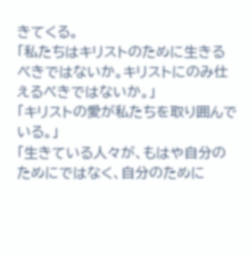きてくる。
「私たちはキリストのために生きるべきではないか。キリストにのみ仕えるべきではないか。」
「キリストの愛が私たちを取り囲んでいる。」
「生きている人々が、もはや自分のためにではなく、自分のために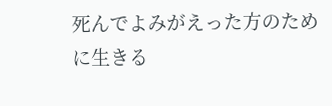死んでよみがえった方のために生きる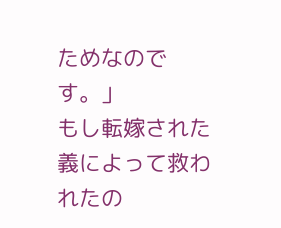ためなのです。」
もし転嫁された義によって救われたの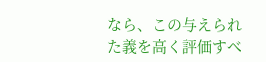なら、この与えられた義を高く評価すべ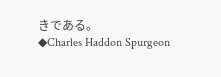きである。
◆Charles Haddon Spurgeon